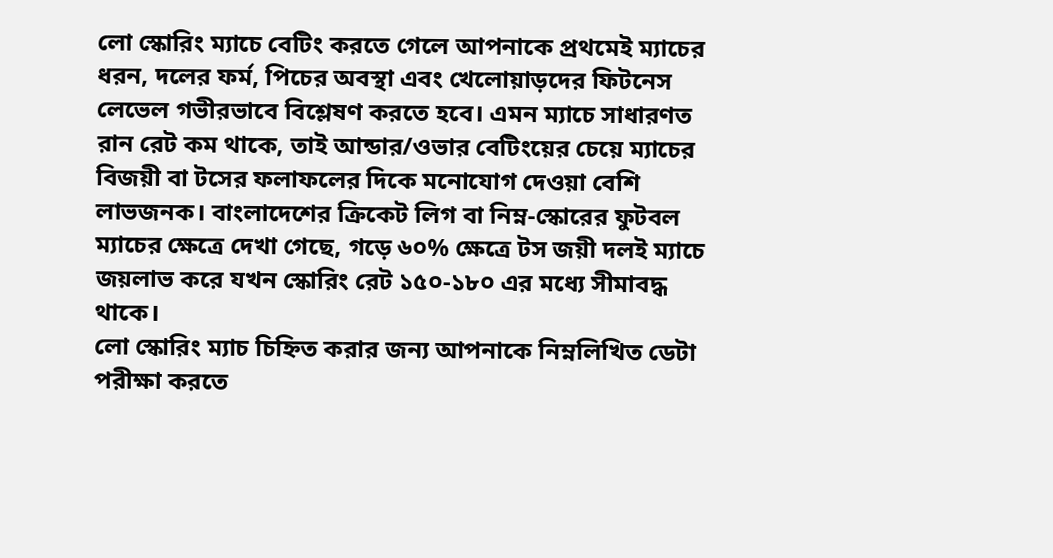লো স্কোরিং ম্যাচে বেটিং করতে গেলে আপনাকে প্রথমেই ম্যাচের ধরন, দলের ফর্ম, পিচের অবস্থা এবং খেলোয়াড়দের ফিটনেস লেভেল গভীরভাবে বিশ্লেষণ করতে হবে। এমন ম্যাচে সাধারণত রান রেট কম থাকে, তাই আন্ডার/ওভার বেটিংয়ের চেয়ে ম্যাচের বিজয়ী বা টসের ফলাফলের দিকে মনোযোগ দেওয়া বেশি লাভজনক। বাংলাদেশের ক্রিকেট লিগ বা নিম্ন-স্কোরের ফুটবল ম্যাচের ক্ষেত্রে দেখা গেছে, গড়ে ৬০% ক্ষেত্রে টস জয়ী দলই ম্যাচে জয়লাভ করে যখন স্কোরিং রেট ১৫০-১৮০ এর মধ্যে সীমাবদ্ধ থাকে।
লো স্কোরিং ম্যাচ চিহ্নিত করার জন্য আপনাকে নিম্নলিখিত ডেটা পরীক্ষা করতে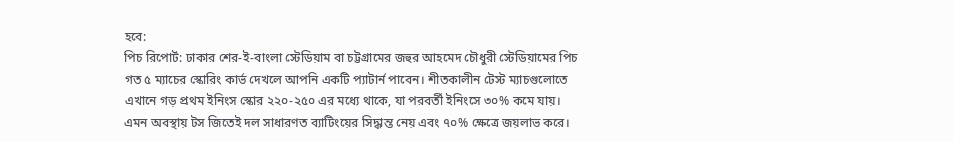হবে:
পিচ রিপোর্ট: ঢাকার শের-ই-বাংলা স্টেডিয়াম বা চট্টগ্রামের জহুর আহমেদ চৌধুরী স্টেডিয়ামের পিচ গত ৫ ম্যাচের স্কোরিং কার্ভ দেখলে আপনি একটি প্যাটার্ন পাবেন। শীতকালীন টেস্ট ম্যাচগুলোতে এখানে গড় প্রথম ইনিংস স্কোর ২২০-২৫০ এর মধ্যে থাকে, যা পরবর্তী ইনিংসে ৩০% কমে যায়। এমন অবস্থায় টস জিতেই দল সাধারণত ব্যাটিংয়ের সিদ্ধান্ত নেয় এবং ৭০% ক্ষেত্রে জয়লাভ করে।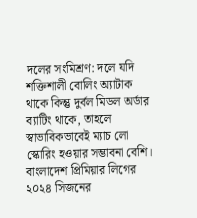দলের সংমিশ্রণ: দলে যদি শক্তিশালী বোলিং অ্যাটাক থাকে কিন্তু দুর্বল মিডল অর্ডার ব্যাটিং থাকে, তাহলে স্বাভাবিকভাবেই ম্যাচ লো স্কোরিং হওয়ার সম্ভাবনা বেশি। বাংলাদেশ প্রিমিয়ার লিগের ২০২৪ সিজনের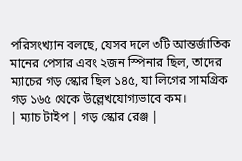পরিসংখ্যান বলছে, যেসব দলে ৩টি আন্তর্জাতিক মানের পেসার এবং ২জন স্পিনার ছিল, তাদের ম্যাচের গড় স্কোর ছিল ১৪৫, যা লিগের সামগ্রিক গড় ১৬৫ থেকে উল্লেখযোগ্যভাবে কম।
| ম্যাচ টাইপ | গড় স্কোর রেঞ্জ |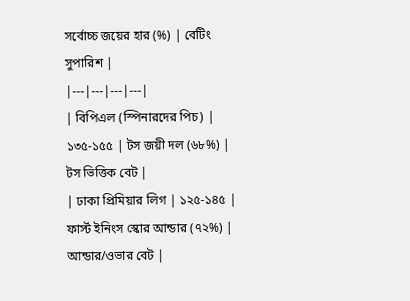সর্বোচ্চ জয়ের হার (%) | বেটিং সুপারিশ |
|---|---|---|---|
| বিপিএল (স্পিনারদের পিচ) | ১৩৫-১৫৫ | টস জয়ী দল (৬৮%) | টস ভিত্তিক বেট |
| ঢাকা প্রিমিয়ার লিগ | ১২৫-১৪৫ | ফার্স্ট ইনিংস স্কোর আন্ডার (৭২%) | আন্ডার/ওভার বেট |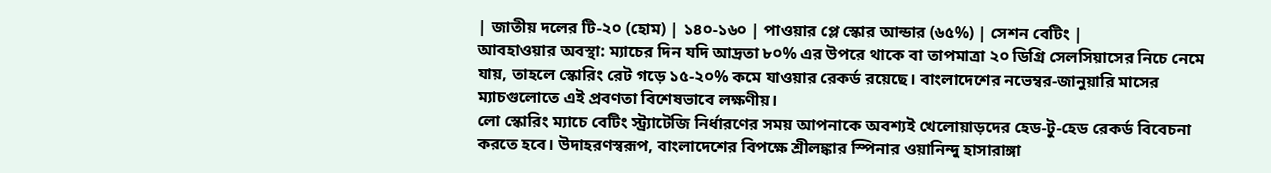| জাতীয় দলের টি-২০ (হোম) | ১৪০-১৬০ | পাওয়ার প্লে স্কোর আন্ডার (৬৫%) | সেশন বেটিং |
আবহাওয়ার অবস্থা: ম্যাচের দিন যদি আদ্রতা ৮০% এর উপরে থাকে বা তাপমাত্রা ২০ ডিগ্রি সেলসিয়াসের নিচে নেমে যায়, তাহলে স্কোরিং রেট গড়ে ১৫-২০% কমে যাওয়ার রেকর্ড রয়েছে। বাংলাদেশের নভেম্বর-জানুয়ারি মাসের ম্যাচগুলোতে এই প্রবণতা বিশেষভাবে লক্ষণীয়।
লো স্কোরিং ম্যাচে বেটিং স্ট্র্যাটেজি নির্ধারণের সময় আপনাকে অবশ্যই খেলোয়াড়দের হেড-টু-হেড রেকর্ড বিবেচনা করতে হবে। উদাহরণস্বরূপ, বাংলাদেশের বিপক্ষে শ্রীলঙ্কার স্পিনার ওয়ানিন্দু হাসারাঙ্গা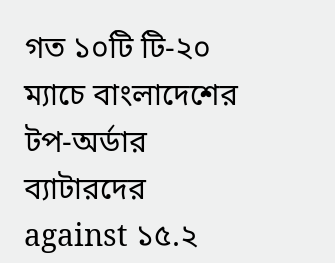গত ১০টি টি-২০ ম্যাচে বাংলাদেশের টপ-অর্ডার ব্যাটারদের against ১৫.২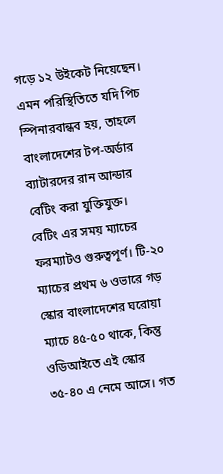গড়ে ১২ উইকেট নিয়েছেন। এমন পরিস্থিতিতে যদি পিচ স্পিনারবান্ধব হয়, তাহলে বাংলাদেশের টপ-অর্ডার ব্যাটারদের রান আন্ডার বেটিং করা যুক্তিযুক্ত।
বেটিং এর সময় ম্যাচের ফরম্যাটও গুরুত্বপূর্ণ। টি-২০ ম্যাচের প্রথম ৬ ওভারে গড় স্কোর বাংলাদেশের ঘরোয়া ম্যাচে ৪৫-৫০ থাকে, কিন্তু ওডিআইতে এই স্কোর ৩৫-৪০ এ নেমে আসে। গত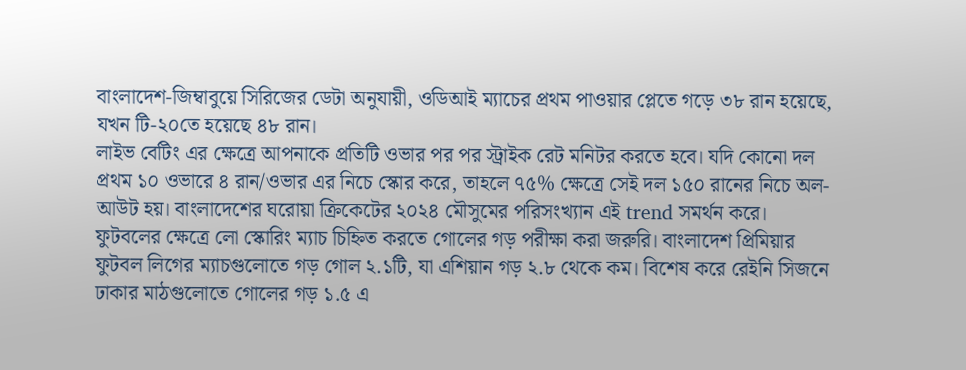বাংলাদেশ-জিম্বাবুয়ে সিরিজের ডেটা অনুযায়ী, ওডিআই ম্যাচের প্রথম পাওয়ার প্লেতে গড়ে ৩৮ রান হয়েছে, যখন টি-২০তে হয়েছে ৪৮ রান।
লাইভ বেটিং এর ক্ষেত্রে আপনাকে প্রতিটি ওভার পর পর স্ট্রাইক রেট মনিটর করতে হবে। যদি কোনো দল প্রথম ১০ ওভারে ৪ রান/ওভার এর নিচে স্কোর করে, তাহলে ৭৫% ক্ষেত্রে সেই দল ১৫০ রানের নিচে অল-আউট হয়। বাংলাদেশের ঘরোয়া ক্রিকেটের ২০২৪ মৌসুমের পরিসংখ্যান এই trend সমর্থন করে।
ফুটবলের ক্ষেত্রে লো স্কোরিং ম্যাচ চিহ্নিত করতে গোলের গড় পরীক্ষা করা জরুরি। বাংলাদেশ প্রিমিয়ার ফুটবল লিগের ম্যাচগুলোতে গড় গোল ২.১টি, যা এশিয়ান গড় ২.৮ থেকে কম। বিশেষ করে রেইনি সিজনে ঢাকার মাঠগুলোতে গোলের গড় ১.৫ এ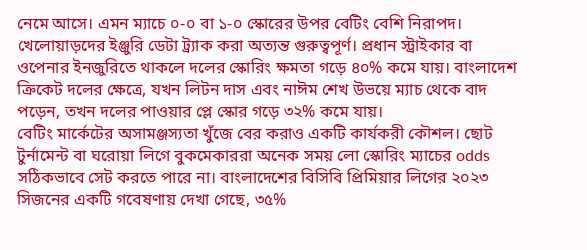নেমে আসে। এমন ম্যাচে ০-০ বা ১-০ স্কোরের উপর বেটিং বেশি নিরাপদ।
খেলোয়াড়দের ইঞ্জুরি ডেটা ট্র্যাক করা অত্যন্ত গুরুত্বপূর্ণ। প্রধান স্ট্রাইকার বা ওপেনার ইনজুরিতে থাকলে দলের স্কোরিং ক্ষমতা গড়ে ৪০% কমে যায়। বাংলাদেশ ক্রিকেট দলের ক্ষেত্রে, যখন লিটন দাস এবং নাঈম শেখ উভয়ে ম্যাচ থেকে বাদ পড়েন, তখন দলের পাওয়ার প্লে স্কোর গড়ে ৩২% কমে যায়।
বেটিং মার্কেটের অসামঞ্জস্যতা খুঁজে বের করাও একটি কার্যকরী কৌশল। ছোট টুর্নামেন্ট বা ঘরোয়া লিগে বুকমেকাররা অনেক সময় লো স্কোরিং ম্যাচের odds সঠিকভাবে সেট করতে পারে না। বাংলাদেশের বিসিবি প্রিমিয়ার লিগের ২০২৩ সিজনের একটি গবেষণায় দেখা গেছে, ৩৫%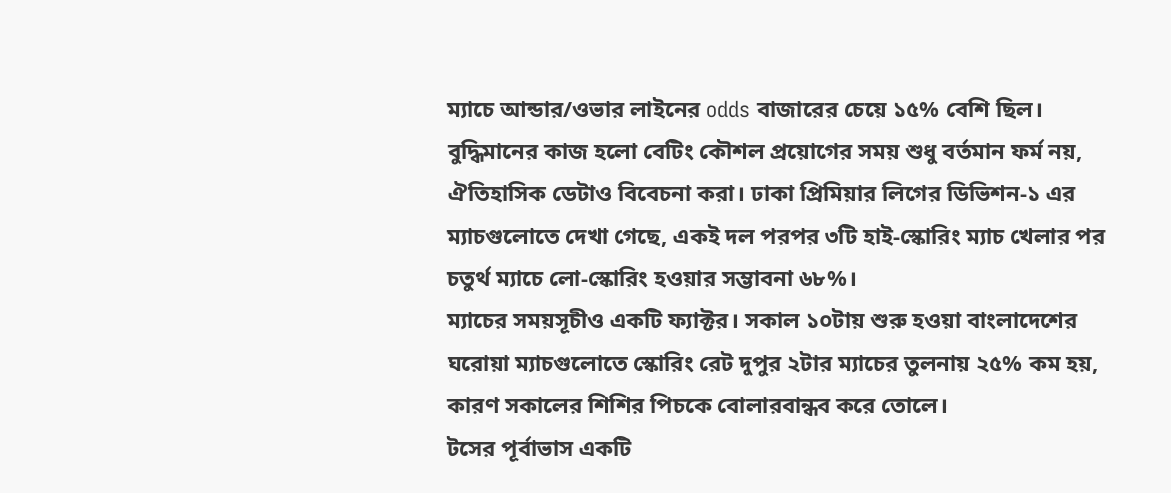ম্যাচে আন্ডার/ওভার লাইনের odds বাজারের চেয়ে ১৫% বেশি ছিল।
বুদ্ধিমানের কাজ হলো বেটিং কৌশল প্রয়োগের সময় শুধু বর্তমান ফর্ম নয়, ঐতিহাসিক ডেটাও বিবেচনা করা। ঢাকা প্রিমিয়ার লিগের ডিভিশন-১ এর ম্যাচগুলোতে দেখা গেছে, একই দল পরপর ৩টি হাই-স্কোরিং ম্যাচ খেলার পর চতুর্থ ম্যাচে লো-স্কোরিং হওয়ার সম্ভাবনা ৬৮%।
ম্যাচের সময়সূচীও একটি ফ্যাক্টর। সকাল ১০টায় শুরু হওয়া বাংলাদেশের ঘরোয়া ম্যাচগুলোতে স্কোরিং রেট দুপুর ২টার ম্যাচের তুলনায় ২৫% কম হয়, কারণ সকালের শিশির পিচকে বোলারবান্ধব করে তোলে।
টসের পূর্বাভাস একটি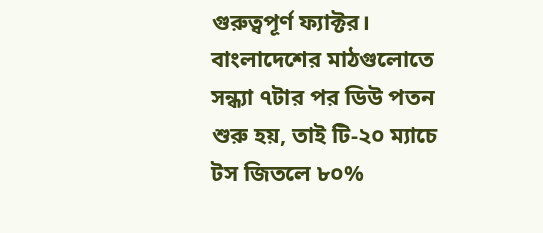গুরুত্বপূর্ণ ফ্যাক্টর। বাংলাদেশের মাঠগুলোতে সন্ধ্যা ৭টার পর ডিউ পতন শুরু হয়, তাই টি-২০ ম্যাচে টস জিতলে ৮০%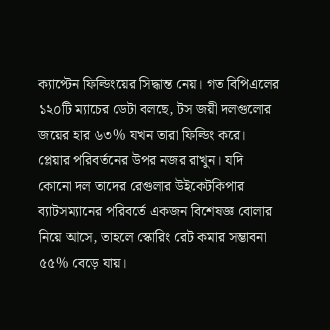ক্যাপ্টেন ফিল্ডিংয়ের সিদ্ধান্ত নেয়। গত বিপিএলের ১২০টি ম্যাচের ডেটা বলছে, টস জয়ী দলগুলোর জয়ের হার ৬৩% যখন তারা ফিল্ডিং করে।
প্লেয়ার পরিবর্তনের উপর নজর রাখুন। যদি কোনো দল তাদের রেগুলার উইকেটকিপার ব্যাটসম্যানের পরিবর্তে একজন বিশেষজ্ঞ বোলার নিয়ে আসে, তাহলে স্কোরিং রেট কমার সম্ভাবনা ৫৫% বেড়ে যায়।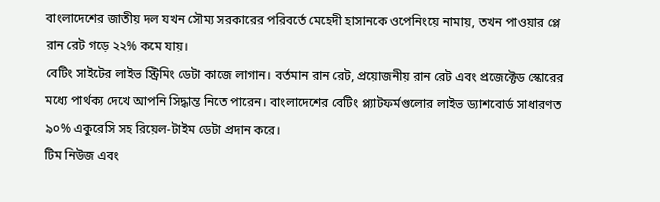বাংলাদেশের জাতীয় দল যখন সৌম্য সরকারের পরিবর্তে মেহেদী হাসানকে ওপেনিংয়ে নামায়, তখন পাওয়ার প্লে রান রেট গড়ে ২২% কমে যায়।
বেটিং সাইটের লাইভ স্ট্রিমিং ডেটা কাজে লাগান। বর্তমান রান রেট, প্রয়োজনীয় রান রেট এবং প্রজেক্টেড স্কোরের মধ্যে পার্থক্য দেখে আপনি সিদ্ধান্ত নিতে পারেন। বাংলাদেশের বেটিং প্ল্যাটফর্মগুলোর লাইভ ড্যাশবোর্ড সাধারণত ৯০% একুরেসি সহ রিয়েল-টাইম ডেটা প্রদান করে।
টিম নিউজ এবং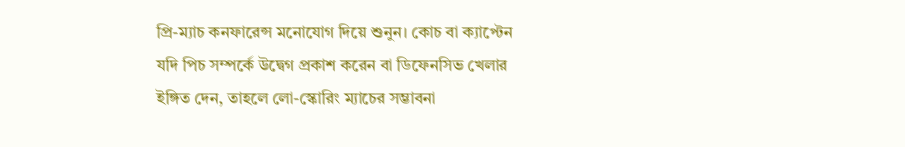প্রি-ম্যাচ কনফারেন্স মনোযোগ দিয়ে শুনুন। কোচ বা ক্যাপ্টেন যদি পিচ সম্পর্কে উদ্বেগ প্রকাশ করেন বা ডিফেনসিভ খেলার ইঙ্গিত দেন, তাহলে লো-স্কোরিং ম্যাচের সম্ভাবনা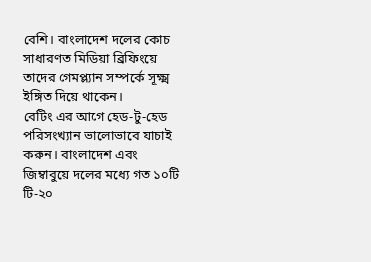বেশি। বাংলাদেশ দলের কোচ সাধারণত মিডিয়া ব্রিফিংয়ে তাদের গেমপ্ল্যান সম্পর্কে সূক্ষ্ম ইঙ্গিত দিয়ে থাকেন।
বেটিং এর আগে হেড-টু-হেড পরিসংখ্যান ভালোভাবে যাচাই করুন। বাংলাদেশ এবং জিম্বাবুয়ে দলের মধ্যে গত ১০টি টি-২০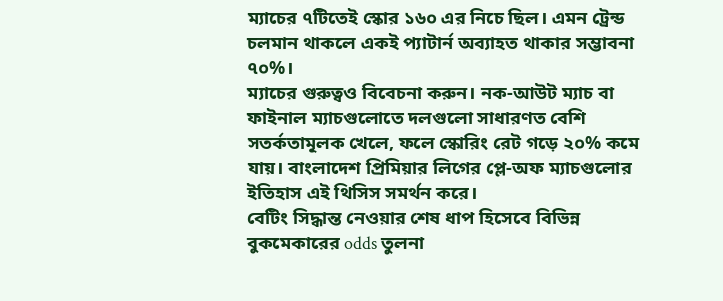ম্যাচের ৭টিতেই স্কোর ১৬০ এর নিচে ছিল। এমন ট্রেন্ড চলমান থাকলে একই প্যাটার্ন অব্যাহত থাকার সম্ভাবনা ৭০%।
ম্যাচের গুরুত্বও বিবেচনা করুন। নক-আউট ম্যাচ বা ফাইনাল ম্যাচগুলোতে দলগুলো সাধারণত বেশি সতর্কতামূলক খেলে, ফলে স্কোরিং রেট গড়ে ২০% কমে যায়। বাংলাদেশ প্রিমিয়ার লিগের প্লে-অফ ম্যাচগুলোর ইতিহাস এই থিসিস সমর্থন করে।
বেটিং সিদ্ধান্ত নেওয়ার শেষ ধাপ হিসেবে বিভিন্ন বুকমেকারের odds তুলনা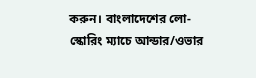করুন। বাংলাদেশের লো-স্কোরিং ম্যাচে আন্ডার/ওভার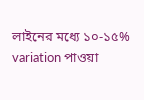লাইনের মধ্যে ১০-১৫% variation পাওয়া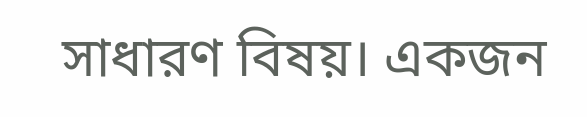সাধারণ বিষয়। একজন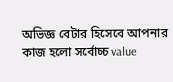অভিজ্ঞ বেটার হিসেবে আপনার কাজ হলো সর্বোচ্চ value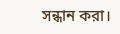সন্ধান করা।